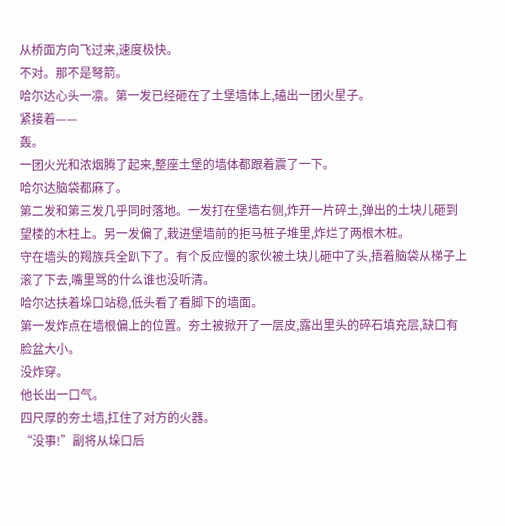从桥面方向飞过来,速度极快。
不对。那不是弩箭。
哈尔达心头一凛。第一发已经砸在了土堡墙体上,磕出一团火星子。
紧接着——
轰。
一团火光和浓烟腾了起来,整座土堡的墙体都跟着震了一下。
哈尔达脑袋都麻了。
第二发和第三发几乎同时落地。一发打在堡墙右侧,炸开一片碎土,弹出的土块儿砸到望楼的木柱上。另一发偏了,栽进堡墙前的拒马桩子堆里,炸烂了两根木桩。
守在墙头的羯族兵全趴下了。有个反应慢的家伙被土块儿砸中了头,捂着脑袋从梯子上滚了下去,嘴里骂的什么谁也没听清。
哈尔达扶着垛口站稳,低头看了看脚下的墙面。
第一发炸点在墙根偏上的位置。夯土被掀开了一层皮,露出里头的碎石填充层,缺口有脸盆大小。
没炸穿。
他长出一口气。
四尺厚的夯土墙,扛住了对方的火器。
“没事!”副将从垛口后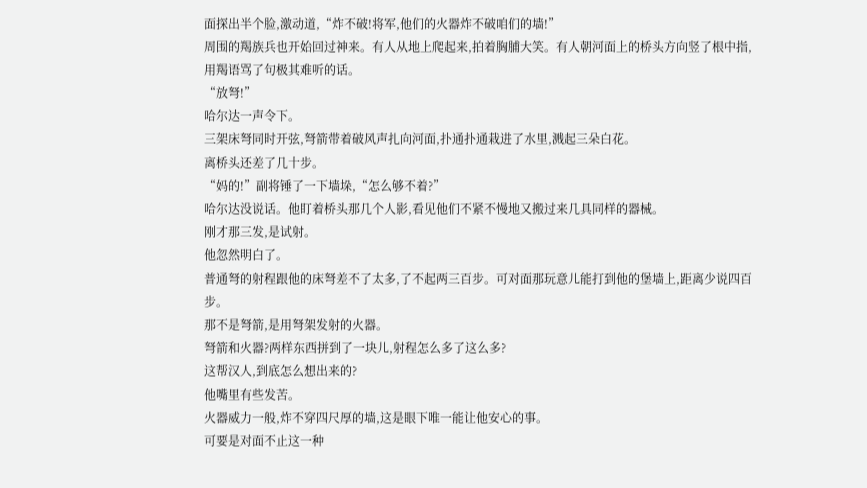面探出半个脸,激动道,“炸不破!将军,他们的火器炸不破咱们的墙!”
周围的羯族兵也开始回过神来。有人从地上爬起来,拍着胸脯大笑。有人朝河面上的桥头方向竖了根中指,用羯语骂了句极其难听的话。
“放弩!”
哈尔达一声令下。
三架床弩同时开弦,弩箭带着破风声扎向河面,扑通扑通栽进了水里,溅起三朵白花。
离桥头还差了几十步。
“妈的!”副将锤了一下墙垛,“怎么够不着?”
哈尔达没说话。他盯着桥头那几个人影,看见他们不紧不慢地又搬过来几具同样的器械。
刚才那三发,是试射。
他忽然明白了。
普通弩的射程跟他的床弩差不了太多,了不起两三百步。可对面那玩意儿能打到他的堡墙上,距离少说四百步。
那不是弩箭,是用弩架发射的火器。
弩箭和火器?两样东西拼到了一块儿,射程怎么多了这么多?
这帮汉人,到底怎么想出来的?
他嘴里有些发苦。
火器威力一般,炸不穿四尺厚的墙,这是眼下唯一能让他安心的事。
可要是对面不止这一种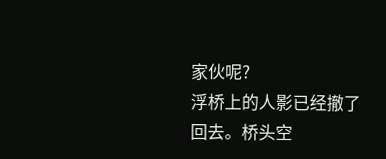家伙呢?
浮桥上的人影已经撤了回去。桥头空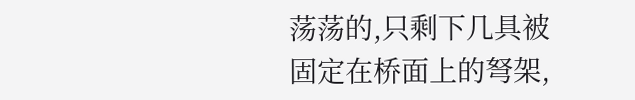荡荡的,只剩下几具被固定在桥面上的弩架,